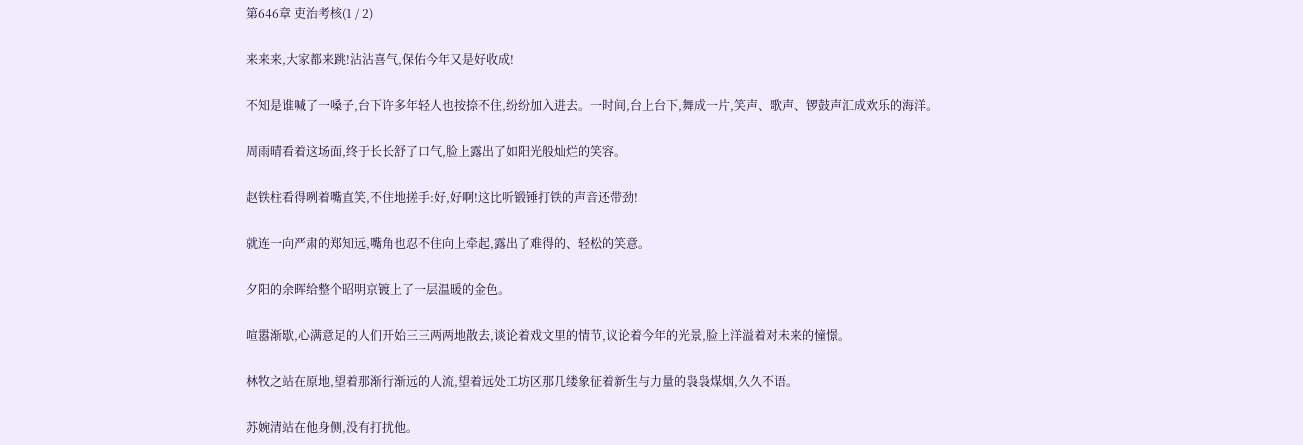第646章 吏治考核(1 / 2)

来来来,大家都来跳!沾沾喜气,保佑今年又是好收成!

不知是谁喊了一嗓子,台下许多年轻人也按捺不住,纷纷加入进去。一时间,台上台下,舞成一片,笑声、歌声、锣鼓声汇成欢乐的海洋。

周雨晴看着这场面,终于长长舒了口气,脸上露出了如阳光般灿烂的笑容。

赵铁柱看得咧着嘴直笑,不住地搓手:好,好啊!这比听锻锤打铁的声音还带劲!

就连一向严肃的郑知远,嘴角也忍不住向上牵起,露出了难得的、轻松的笑意。

夕阳的余晖给整个昭明京镀上了一层温暖的金色。

喧嚣渐歇,心满意足的人们开始三三两两地散去,谈论着戏文里的情节,议论着今年的光景,脸上洋溢着对未来的憧憬。

林牧之站在原地,望着那渐行渐远的人流,望着远处工坊区那几缕象征着新生与力量的袅袅煤烟,久久不语。

苏婉清站在他身侧,没有打扰他。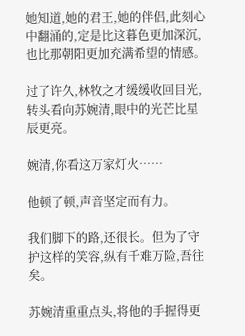她知道,她的君王,她的伴侣,此刻心中翻涌的,定是比这暮色更加深沉,也比那朝阳更加充满希望的情感。

过了许久,林牧之才缓缓收回目光,转头看向苏婉清,眼中的光芒比星辰更亮。

婉清,你看这万家灯火……

他顿了顿,声音坚定而有力。

我们脚下的路,还很长。但为了守护这样的笑容,纵有千难万险,吾往矣。

苏婉清重重点头,将他的手握得更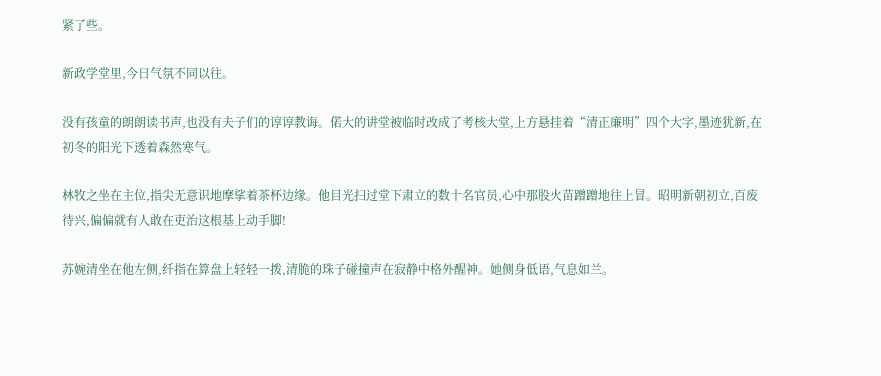紧了些。

新政学堂里,今日气氛不同以往。

没有孩童的朗朗读书声,也没有夫子们的谆谆教诲。偌大的讲堂被临时改成了考核大堂,上方悬挂着“清正廉明”四个大字,墨迹犹新,在初冬的阳光下透着森然寒气。

林牧之坐在主位,指尖无意识地摩挲着茶杯边缘。他目光扫过堂下肃立的数十名官员,心中那股火苗蹭蹭地往上冒。昭明新朝初立,百废待兴,偏偏就有人敢在吏治这根基上动手脚!

苏婉清坐在他左侧,纤指在算盘上轻轻一拨,清脆的珠子碰撞声在寂静中格外醒神。她侧身低语,气息如兰。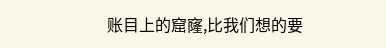账目上的窟窿,比我们想的要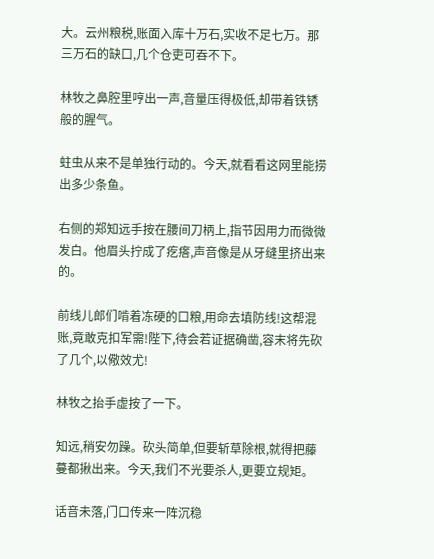大。云州粮税,账面入库十万石,实收不足七万。那三万石的缺口,几个仓吏可吞不下。

林牧之鼻腔里哼出一声,音量压得极低,却带着铁锈般的腥气。

蛀虫从来不是单独行动的。今天,就看看这网里能捞出多少条鱼。

右侧的郑知远手按在腰间刀柄上,指节因用力而微微发白。他眉头拧成了疙瘩,声音像是从牙缝里挤出来的。

前线儿郎们啃着冻硬的口粮,用命去填防线!这帮混账,竟敢克扣军需!陛下,待会若证据确凿,容末将先砍了几个,以儆效尤!

林牧之抬手虚按了一下。

知远,稍安勿躁。砍头简单,但要斩草除根,就得把藤蔓都揪出来。今天,我们不光要杀人,更要立规矩。

话音未落,门口传来一阵沉稳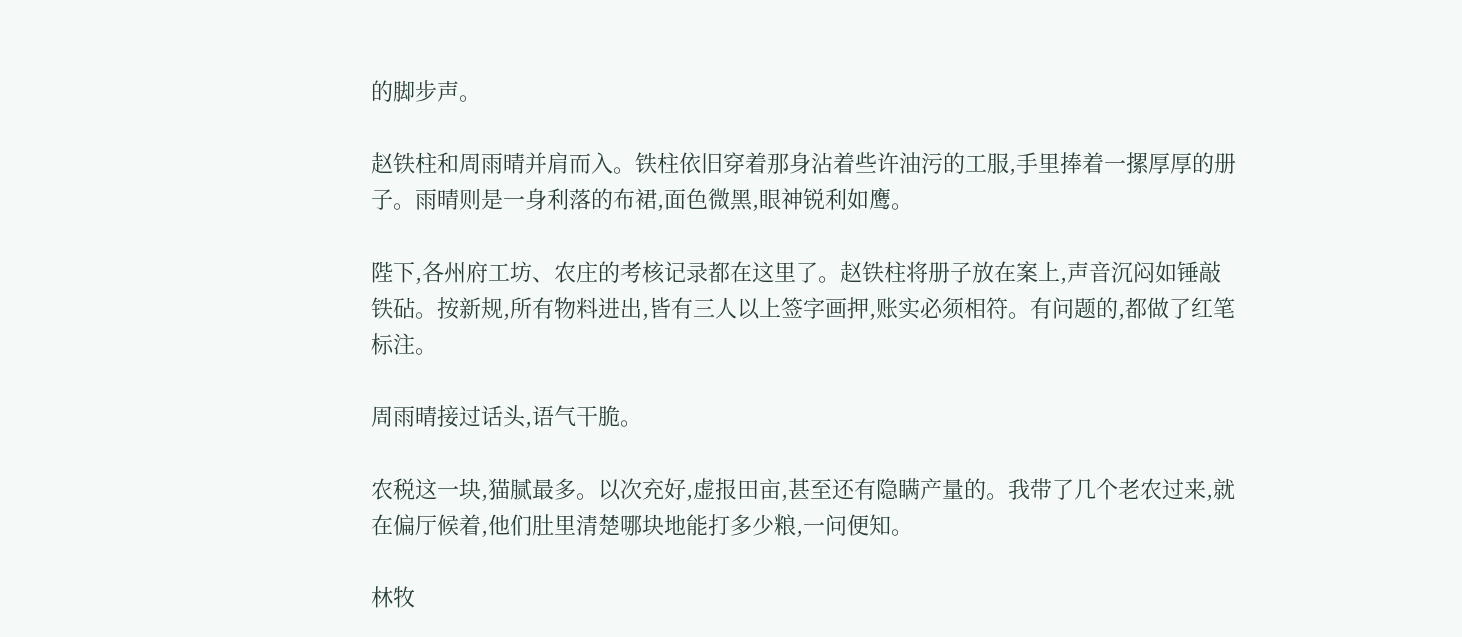的脚步声。

赵铁柱和周雨晴并肩而入。铁柱依旧穿着那身沾着些许油污的工服,手里捧着一摞厚厚的册子。雨晴则是一身利落的布裙,面色微黑,眼神锐利如鹰。

陛下,各州府工坊、农庄的考核记录都在这里了。赵铁柱将册子放在案上,声音沉闷如锤敲铁砧。按新规,所有物料进出,皆有三人以上签字画押,账实必须相符。有问题的,都做了红笔标注。

周雨晴接过话头,语气干脆。

农税这一块,猫腻最多。以次充好,虚报田亩,甚至还有隐瞒产量的。我带了几个老农过来,就在偏厅候着,他们肚里清楚哪块地能打多少粮,一问便知。

林牧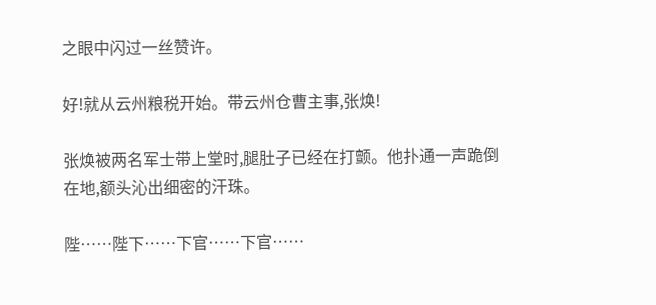之眼中闪过一丝赞许。

好!就从云州粮税开始。带云州仓曹主事,张焕!

张焕被两名军士带上堂时,腿肚子已经在打颤。他扑通一声跪倒在地,额头沁出细密的汗珠。

陛……陛下……下官……下官……